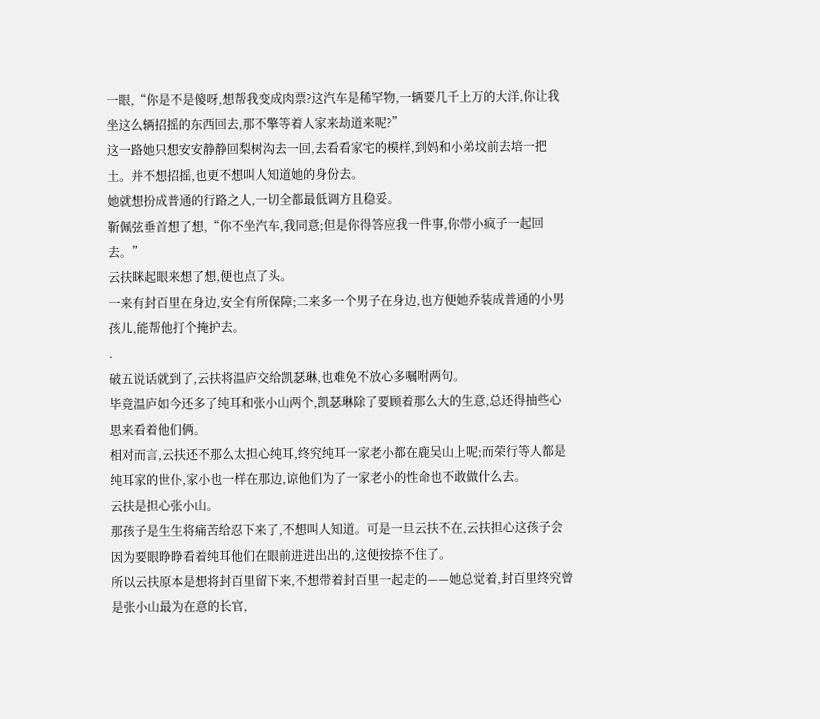一眼,“你是不是傻呀,想帮我变成肉票?这汽车是稀罕物,一辆要几千上万的大洋,你让我坐这么辆招摇的东西回去,那不擎等着人家来劫道来呢?”
这一路她只想安安静静回梨树沟去一回,去看看家宅的模样,到妈和小弟坟前去培一把土。并不想招摇,也更不想叫人知道她的身份去。
她就想扮成普通的行路之人,一切全都最低调方且稳妥。
靳佩弦垂首想了想,“你不坐汽车,我同意;但是你得答应我一件事,你带小疯子一起回去。”
云扶眯起眼来想了想,便也点了头。
一来有封百里在身边,安全有所保障;二来多一个男子在身边,也方便她乔装成普通的小男孩儿,能帮他打个掩护去。
.
破五说话就到了,云扶将温庐交给凯瑟琳,也难免不放心多嘱咐两句。
毕竟温庐如今还多了纯耳和张小山两个,凯瑟琳除了要顾着那么大的生意,总还得抽些心思来看着他们俩。
相对而言,云扶还不那么太担心纯耳,终究纯耳一家老小都在鹿吴山上呢;而荣行等人都是纯耳家的世仆,家小也一样在那边,谅他们为了一家老小的性命也不敢做什么去。
云扶是担心张小山。
那孩子是生生将痛苦给忍下来了,不想叫人知道。可是一旦云扶不在,云扶担心这孩子会因为要眼睁睁看着纯耳他们在眼前进进出出的,这便按捺不住了。
所以云扶原本是想将封百里留下来,不想带着封百里一起走的——她总觉着,封百里终究曾是张小山最为在意的长官,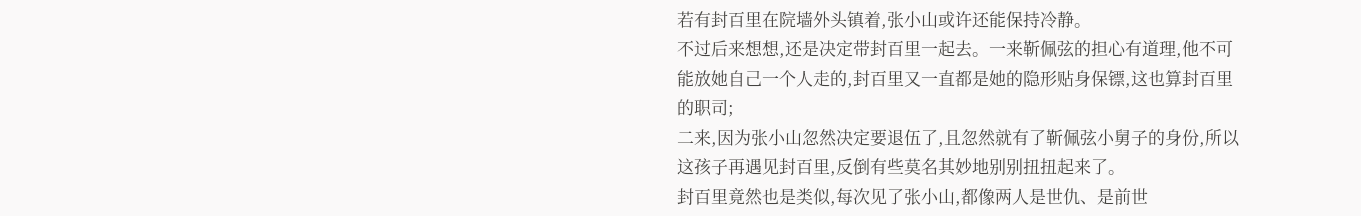若有封百里在院墙外头镇着,张小山或许还能保持冷静。
不过后来想想,还是决定带封百里一起去。一来靳佩弦的担心有道理,他不可能放她自己一个人走的,封百里又一直都是她的隐形贴身保镖,这也算封百里的职司;
二来,因为张小山忽然决定要退伍了,且忽然就有了靳佩弦小舅子的身份,所以这孩子再遇见封百里,反倒有些莫名其妙地别别扭扭起来了。
封百里竟然也是类似,每次见了张小山,都像两人是世仇、是前世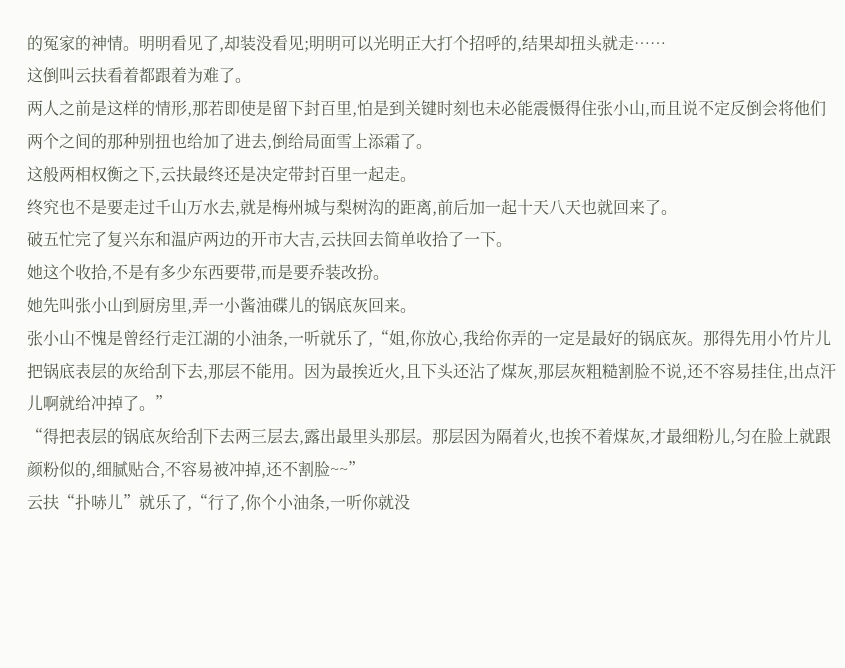的冤家的神情。明明看见了,却装没看见;明明可以光明正大打个招呼的,结果却扭头就走……
这倒叫云扶看着都跟着为难了。
两人之前是这样的情形,那若即使是留下封百里,怕是到关键时刻也未必能震慑得住张小山,而且说不定反倒会将他们两个之间的那种别扭也给加了进去,倒给局面雪上添霜了。
这般两相权衡之下,云扶最终还是决定带封百里一起走。
终究也不是要走过千山万水去,就是梅州城与梨树沟的距离,前后加一起十天八天也就回来了。
破五忙完了复兴东和温庐两边的开市大吉,云扶回去简单收拾了一下。
她这个收拾,不是有多少东西要带,而是要乔装改扮。
她先叫张小山到厨房里,弄一小酱油碟儿的锅底灰回来。
张小山不愧是曾经行走江湖的小油条,一听就乐了,“姐,你放心,我给你弄的一定是最好的锅底灰。那得先用小竹片儿把锅底表层的灰给刮下去,那层不能用。因为最挨近火,且下头还沾了煤灰,那层灰粗糙割脸不说,还不容易挂住,出点汗儿啊就给冲掉了。”
“得把表层的锅底灰给刮下去两三层去,露出最里头那层。那层因为隔着火,也挨不着煤灰,才最细粉儿,匀在脸上就跟颜粉似的,细腻贴合,不容易被冲掉,还不割脸~~”
云扶“扑哧儿”就乐了,“行了,你个小油条,一听你就没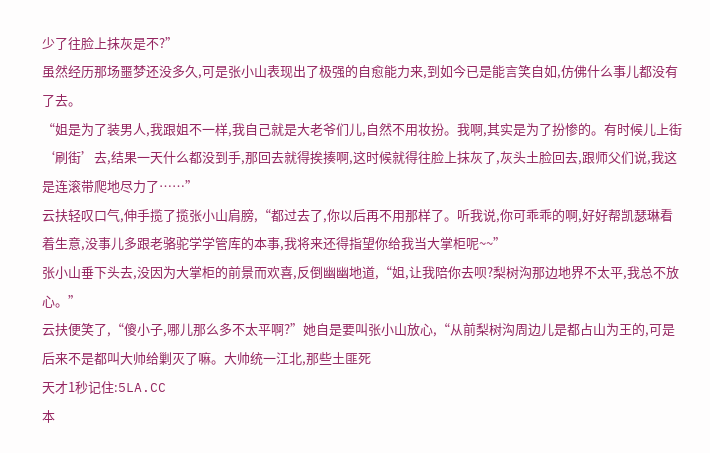少了往脸上抹灰是不?”
虽然经历那场噩梦还没多久,可是张小山表现出了极强的自愈能力来,到如今已是能言笑自如,仿佛什么事儿都没有了去。
“姐是为了装男人,我跟姐不一样,我自己就是大老爷们儿,自然不用妆扮。我啊,其实是为了扮惨的。有时候儿上街‘刷街’去,结果一天什么都没到手,那回去就得挨揍啊,这时候就得往脸上抹灰了,灰头土脸回去,跟师父们说,我这是连滚带爬地尽力了……”
云扶轻叹口气,伸手揽了揽张小山肩膀,“都过去了,你以后再不用那样了。听我说,你可乖乖的啊,好好帮凯瑟琳看着生意,没事儿多跟老骆驼学学管库的本事,我将来还得指望你给我当大掌柜呢~~”
张小山垂下头去,没因为大掌柜的前景而欢喜,反倒幽幽地道,“姐,让我陪你去呗?梨树沟那边地界不太平,我总不放心。”
云扶便笑了,“傻小子,哪儿那么多不太平啊?”她自是要叫张小山放心,“从前梨树沟周边儿是都占山为王的,可是后来不是都叫大帅给剿灭了嘛。大帅统一江北,那些土匪死
天才1秒记住:5LA.CC
本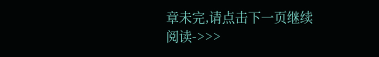章未完,请点击下一页继续阅读->>>